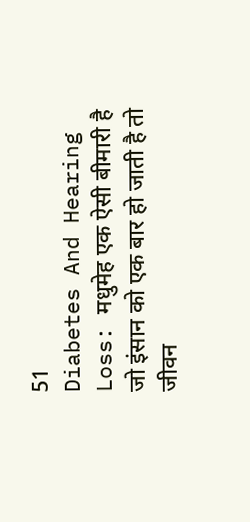51
Diabetes And Hearing Loss: मधुमेह एक ऐसी बीमारी है जो इंसान को एक बार हो जाती है तो जीवन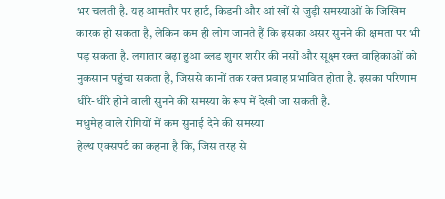भर चलती है. यह आमतौर पर हार्ट, किडनी और आं खों से जुड़ी समस्याओं के जिखिम कारक हो सकता है, लेकिन कम ही लोग जानते हैं कि इसका असर सुनने की क्षमता पर भी पड़ सकता है. लगातार बढ़ा हुआ ब्लड शुगर शरीर की नसों और सूक्ष्म रक्त वाहिकाओं को नुकसान पहुंचा सकता है, जिससे कानों तक रक्त प्रवाह प्रभावित होता है. इसका परिणाम धीरे-धीरे होने वाली सुनने की समस्या के रूप में देखी जा सकती है.
मधुमेह वाले रोगियों में कम सुनाई देने की समस्या
हेल्थ एक्सपर्ट का कहना है कि, जिस तरह से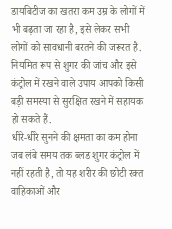डायबिटीज का खतरा कम उम्र के लोगों में भी बढ़ता जा रहा है, इसे लेकर सभी लोगों को सावधानी बरतने की जरूरत है. नियमित रूप से शुगर की जांच और इसे कंट्रोल में रखने वाले उपाय आपको किसी बड़ी समस्या से सुरक्षित रखने में सहायक हो सकते हैं.
धीरे-धीरे सुनने की क्षमता का कम होना
जब लंबे समय तक ब्लड शुगर कंट्रोल में नहीं रहती है, तो यह शरीर की छोटी रक्त वाहिकाओं और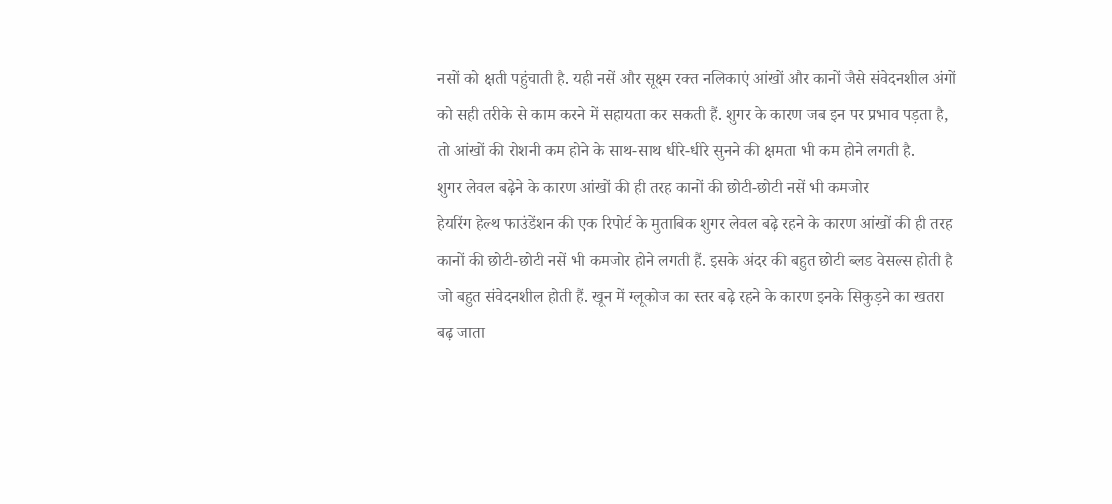नसों को क्षती पहुंचाती है. यही नसें और सूक्ष्म रक्त नलिकाएं आंखों और कानों जैसे संवेदनशील अंगों को सही तरीके से काम करने में सहायता कर सकती हैं. शुगर के कारण जब इन पर प्रभाव पड़ता है, तो आंखों की रोशनी कम होने के साथ-साथ धीरे-धीरे सुनने की क्षमता भी कम होने लगती है.
शुगर लेवल बढ़ेने के कारण आंखों की ही तरह कानों की छोटी-छोटी नसें भी कमजोर
हेयरिंग हेल्थ फाउंडेंशन की एक रिपोर्ट के मुताबिक शुगर लेवल बढ़े रहने के कारण आंखों की ही तरह कानों की छोटी-छोटी नसें भी कमजोर होने लगती हैं. इसके अंदर की बहुत छोटी ब्लड वेसल्स होती है जो बहुत संवेदनशील होती हैं. खून में ग्लूकोज का स्तर बढ़े रहने के कारण इनके सिकुड़ने का खतरा बढ़ जाता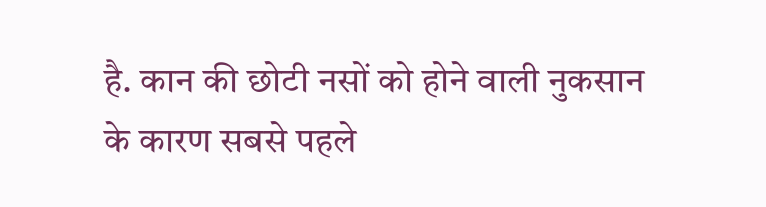है. कान की छोटी नसों को होने वाली नुकसान के कारण सबसे पहले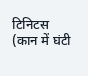टिनिटस (कान में घंटी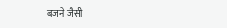बजने जैसी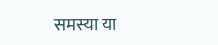समस्या या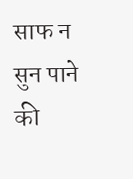साफ न सुन पाने की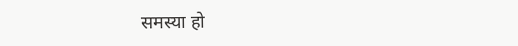समस्या हो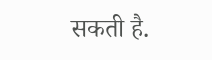सकती है.